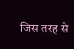जिस तरह से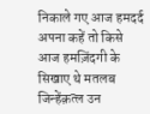निकाले गए आज हमदर्द अपना कहें तो किसे आज हमज़िंदगी के सिखाए थे मतलब जिन्हेंक़त्ल उन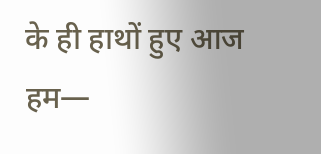के ही हाथों हुए आज हम—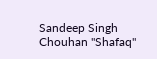Sandeep Singh Chouhan "Shafaq"